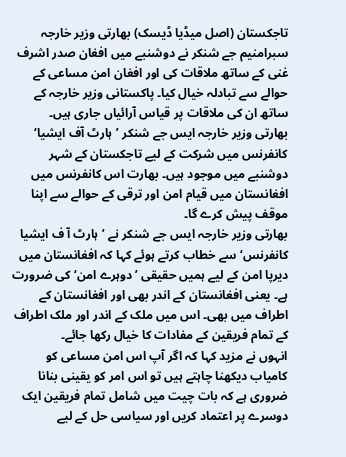تاجکستان (اصل میڈیا ڈیسک) بھارتی وزیر خارجہ سبرامنیم جے شنکر نے دوشنبے میں افغان صدر اشرف غنی کے ساتھ ملاقات کی اور افغان امن مساعی کے حوالے سے تبادلہ خیال کیا۔ پاکستانی وزیر خارجہ کے ساتھ ان کی ملاقات پر قیاس آرائیاں جاری ہیں۔
بھارتی وزیر خارجہ ایس جے شنکر ’ہارٹ آف ایشیا‘ کانفرنس میں شرکت کے لیے تاجکستان کے شہر دوشنبے میں موجود ہیں۔ بھارت اس کانفرنس میں افغانستان میں قیام امن اور ترقی کے حوالے سے اپنا موقف پیش کرے گا۔
بھارتی وزیر خارجہ ایس جے شنکر نے ’ہارٹ آ ف ایشیا کانفرنس‘ سے خطاب کرتے ہوئے کہا کہ افغانستان میں دیرپا امن کے لیے ہمیں حقیقی ’دوہرے امن‘ کی ضرورت ہے۔ یعنی افغانستان کے اندر بھی اور افغانستان کے اطراف میں بھی۔ اس میں ملک کے اندر اور ملک اطراف کے تمام فریقین کے مفادات کا خیال رکھا جائے۔
انہوں نے مزید کہا کہ اگر آپ اس امن مساعی کو کامیاب دیکھنا چاہتے ہیں تو اس امر کو یقینی بنانا ضروری ہے کہ بات چیت میں شامل تمام فریقین ایک دوسرے پر اعتماد کریں اور سیاسی حل کے لیے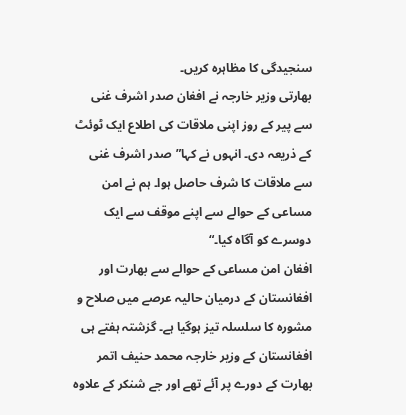سنجیدگی کا مظاہرہ کریں۔
بھارتی وزیر خارجہ نے افغان صدر اشرف غنی سے پیر کے روز اپنی ملاقات کی اطلاع ایک ٹوئٹ کے ذریعہ دی۔ انہوں نے کہا”صدر اشرف غنی سے ملاقات کا شرف حاصل ہوا۔ ہم نے امن مساعی کے حوالے سے اپنے موقف سے ایک دوسرے کو آگاہ کیا۔“
افغان امن مساعی کے حوالے سے بھارت اور افغانستان کے درمیان حالیہ عرصے میں صلاح و مشورہ کا سلسلہ تیز ہوگیا ہے۔ گزشتہ ہفتے ہی افغانستان کے وزیر خارجہ محمد حنیف اتمر بھارت کے دورے پر آئے تھے اور جے شنکر کے علاوہ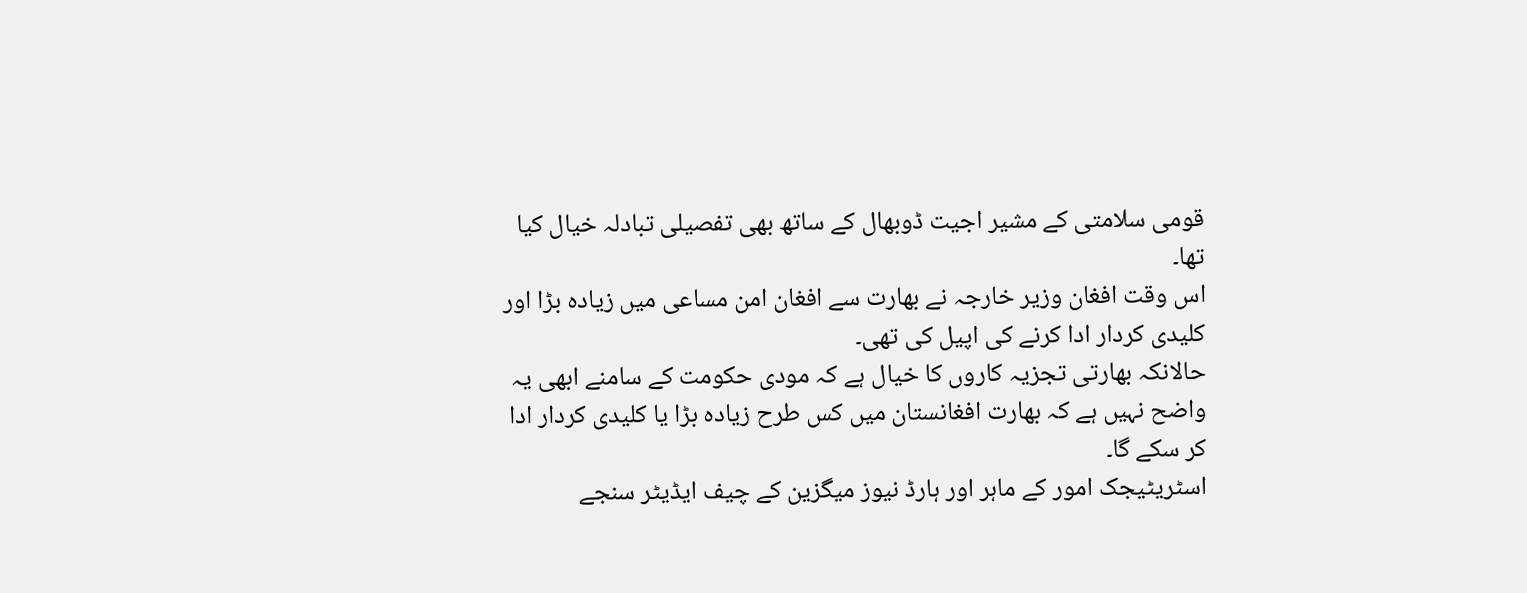قومی سلامتی کے مشیر اجیت ڈوبھال کے ساتھ بھی تفصیلی تبادلہ خیال کیا تھا۔
اس وقت افغان وزیر خارجہ نے بھارت سے افغان امن مساعی میں زیادہ بڑا اور کلیدی کردار ادا کرنے کی اپیل کی تھی۔
حالانکہ بھارتی تجزیہ کاروں کا خیال ہے کہ مودی حکومت کے سامنے ابھی یہ واضح نہیں ہے کہ بھارت افغانستان میں کس طرح زیادہ بڑا یا کلیدی کردار ادا کر سکے گا۔
اسٹریٹیجک امور کے ماہر اور ہارڈ نیوز میگزین کے چیف ایڈیٹر سنجے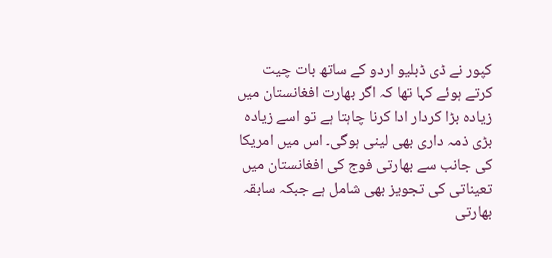کپور نے ڈی ڈبلیو اردو کے ساتھ بات چیت کرتے ہوئے کہا تھا کہ اگر بھارت افغانستان میں زیادہ بڑا کردار ادا کرنا چاہتا ہے تو اسے زیادہ بڑی ذمہ داری بھی لینی ہوگی۔ اس میں امریکا کی جانب سے بھارتی فوج کی افغانستان میں تعیناتی کی تجویز بھی شامل ہے جبکہ سابقہ بھارتی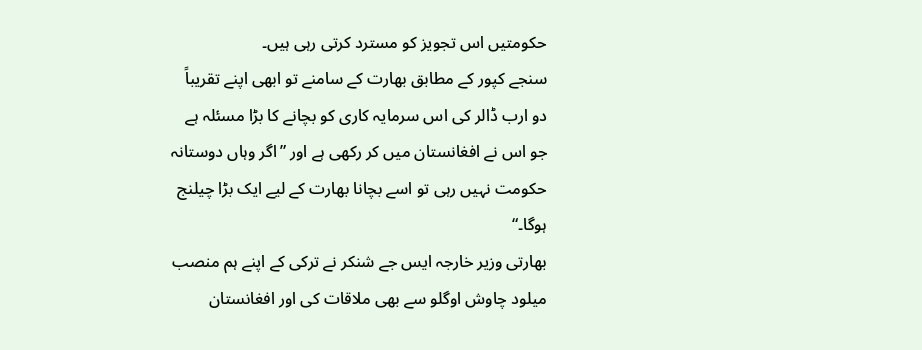حکومتیں اس تجویز کو مسترد کرتی رہی ہیں۔
سنجے کپور کے مطابق بھارت کے سامنے تو ابھی اپنے تقریباً دو ارب ڈالر کی اس سرمایہ کاری کو بچانے کا بڑا مسئلہ ہے جو اس نے افغانستان میں کر رکھی ہے اور ”اگر وہاں دوستانہ حکومت نہیں رہی تو اسے بچانا بھارت کے لیے ایک بڑا چیلنج ہوگا۔“
بھارتی وزیر خارجہ ایس جے شنکر نے ترکی کے اپنے ہم منصب میلود چاوش اوگلو سے بھی ملاقات کی اور افغانستان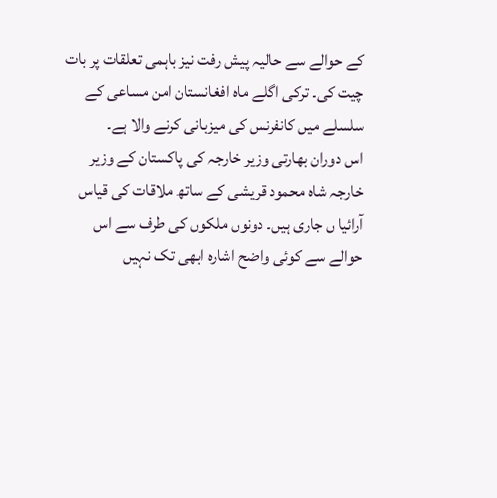کے حوالے سے حالیہ پیش رفت نیز باہمی تعلقات پر بات چیت کی۔ ترکی اگلے ماہ افغانستان امن مساعی کے سلسلے میں کانفرنس کی میزبانی کرنے والا ہے۔
اس دوران بھارتی وزیر خارجہ کی پاکستان کے وزیر خارجہ شاہ محمود قریشی کے ساتھ ملاقات کی قیاس آرائیا ں جاری ہیں۔ دونوں ملکوں کی طرف سے اس حوالے سے کوئی واضح اشارہ ابھی تک نہیں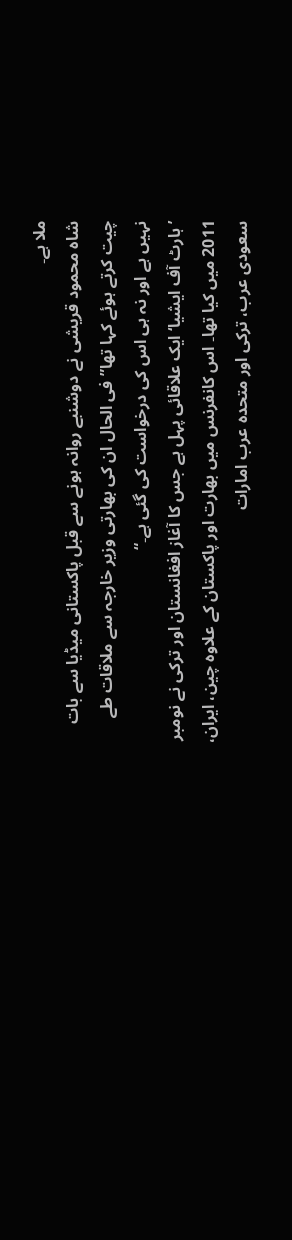ملا ہے۔
شاہ محمود قریشی نے دوشنبے روانہ ہونے سے قبل پاکستانی میڈیا سے بات چیت کرتے ہوئے کہا تھا”فی الحال ان کی بھارتی وزیر خارجہ سے ملاقات طے نہیں ہے اور نہ ہی اس کی درخواست کی گئی ہے۔“
’ہارٹ آف ایشیا‘ ایک علاقائی پہل ہے جس کا آغاز افغانستان اور ترکی نے نومبر 2011 میں کیا تھا۔ اس کانفرنس میں بھارت اور پاکستان کے علاوہ چین، ایران، سعودی عرب، ترکی اور متحدہ عرب امارات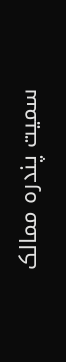سمیت پندرہ ممالک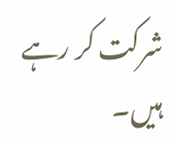شرکت کر رہے ہیں۔